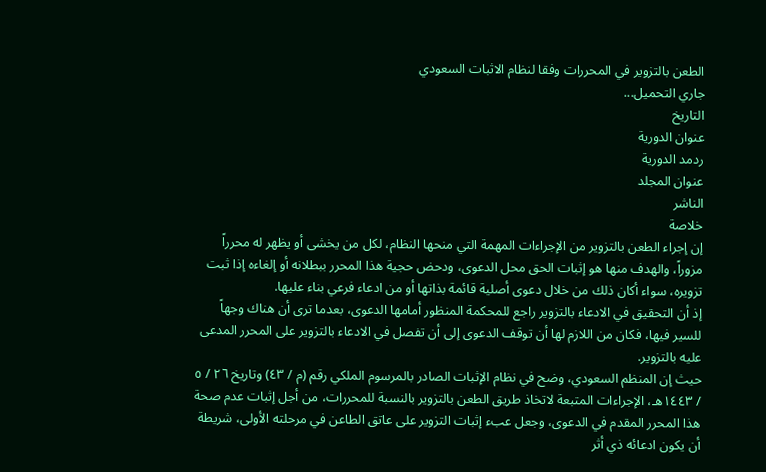الطعن بالتزوير في المحررات وفقا لنظام الاثبات السعودي
جاري التحميل...
التاريخ
عنوان الدورية
ردمد الدورية
عنوان المجلد
الناشر
خلاصة
إن إجراء الطعن بالتزوير من الإجراءات المهمة التي منحها النظام، لكل من يخشى أو يظهر له محرراً مزوراً، والهدف منها هو إثبات الحق محل الدعوى، ودحض حجية هذا المحرر ببطلانه أو إلغاءه إذا ثبت تزويره، سواء أكان ذلك من خلال دعوى أصلية قائمة بذاتها أو من ادعاء فرعي بناء عليها.
إذ أن التحقيق في الادعاء بالتزوير راجع للمحكمة المنظور أمامها الدعوى، بعدما ترى أن هناك وجهاً للسير فيها، فكان من اللازم لها أن توقف الدعوى إلى أن تفصل في الادعاء بالتزوير على المحرر المدعى عليه بالتزوير.
حيث إن المنظم السعودي، وضح في نظام الإثبات الصادر بالمرسوم الملكي رقم (م / ٤٣) وتاريخ ٢٦ / ٥ / ١٤٤٣هـ، الإجراءات المتبعة لاتخاذ طريق الطعن بالتزوير بالنسبة للمحررات، من أجل إثبات عدم صحة هذا المحرر المقدم في الدعوى، وجعل عبء إثبات التزوير على عاتق الطاعن في مرحلته الأولى، شريطة أن يكون ادعائه ذي أثر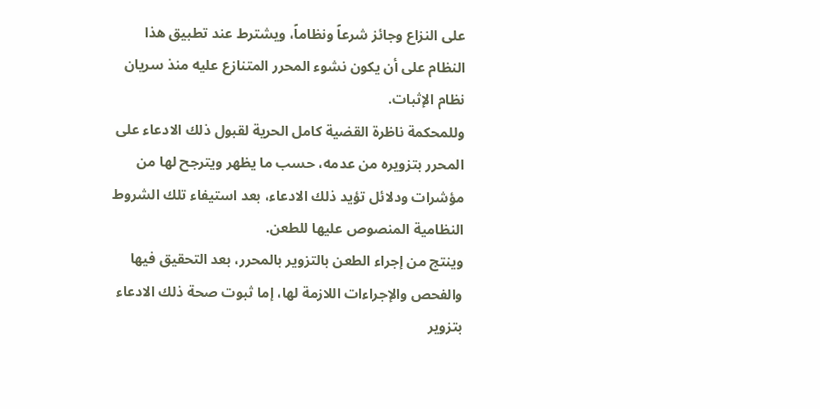على النزاع وجائز شرعاً ونظاماً، ويشترط عند تطبيق هذا النظام على أن يكون نشوء المحرر المتنازع عليه منذ سريان نظام الإثبات.
وللمحكمة ناظرة القضية كامل الحرية لقبول ذلك الادعاء على المحرر بتزويره من عدمه، حسب ما يظهر ويترجح لها من مؤشرات ودلائل تؤيد ذلك الادعاء، بعد استيفاء تلك الشروط النظامية المنصوص عليها للطعن.
وينتج من إجراء الطعن بالتزوير بالمحرر، بعد التحقيق فيها والفحص والإجراءات اللازمة لها، إما ثبوت صحة ذلك الادعاء بتزوير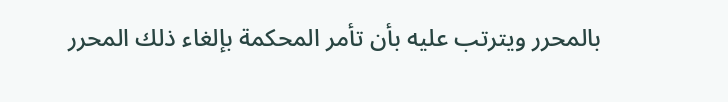بالمحرر ويترتب عليه بأن تأمر المحكمة بإلغاء ذلك المحرر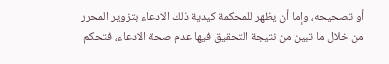أو تصحيحه، وإما أن يظهر للمحكمة كيدية ذلك الادعاء بتزوير المحرر من خلال ما تبين من نتيجة التحقيق فيها عدم صحة الادعاء، فتحكم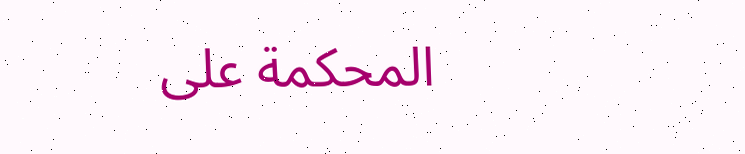المحكمة على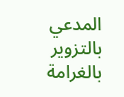المدعي بالتزوير بالغرامة